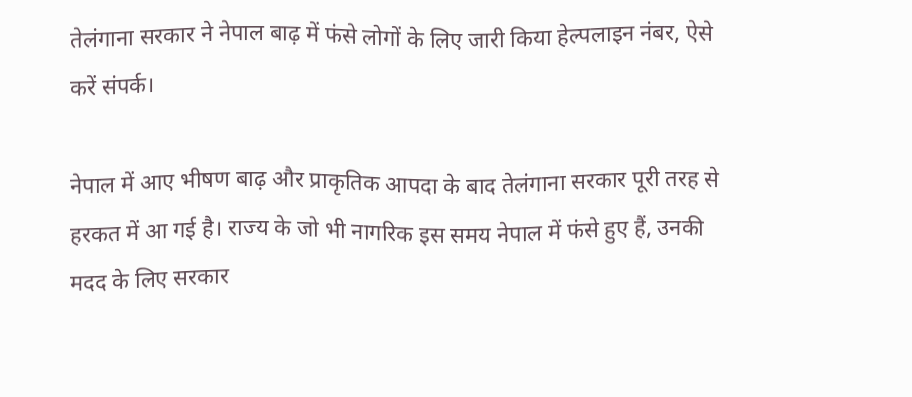तेलंगाना सरकार ने नेपाल बाढ़ में फंसे लोगों के लिए जारी किया हेल्पलाइन नंबर, ऐसे करें संपर्क।

नेपाल में आए भीषण बाढ़ और प्राकृतिक आपदा के बाद तेलंगाना सरकार पूरी तरह से हरकत में आ गई है। राज्य के जो भी नागरिक इस समय नेपाल में फंसे हुए हैं, उनकी मदद के लिए सरकार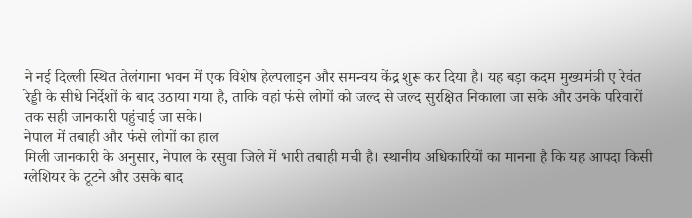ने नई दिल्ली स्थित तेलंगाना भवन में एक विशेष हेल्पलाइन और समन्वय केंद्र शुरू कर दिया है। यह बड़ा कदम मुख्यमंत्री ए रेवंत रेड्डी के सीधे निर्देशों के बाद उठाया गया है, ताकि वहां फंसे लोगों को जल्द से जल्द सुरक्षित निकाला जा सके और उनके परिवारों तक सही जानकारी पहुंचाई जा सके।
नेपाल में तबाही और फंसे लोगों का हाल
मिली जानकारी के अनुसार, नेपाल के रसुवा जिले में भारी तबाही मची है। स्थानीय अधिकारियों का मानना है कि यह आपदा किसी ग्लेशियर के टूटने और उसके बाद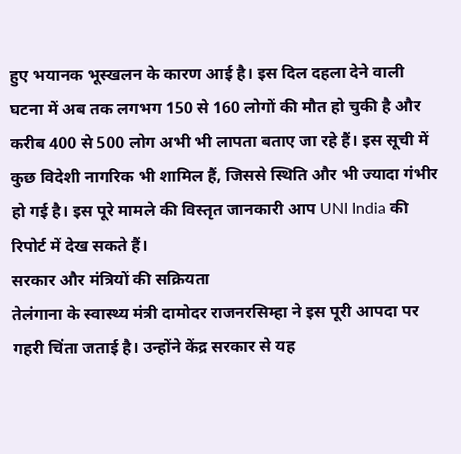हुए भयानक भूस्खलन के कारण आई है। इस दिल दहला देने वाली घटना में अब तक लगभग 150 से 160 लोगों की मौत हो चुकी है और करीब 400 से 500 लोग अभी भी लापता बताए जा रहे हैं। इस सूची में कुछ विदेशी नागरिक भी शामिल हैं, जिससे स्थिति और भी ज्यादा गंभीर हो गई है। इस पूरे मामले की विस्तृत जानकारी आप UNI India की रिपोर्ट में देख सकते हैं।
सरकार और मंत्रियों की सक्रियता
तेलंगाना के स्वास्थ्य मंत्री दामोदर राजनरसिम्हा ने इस पूरी आपदा पर गहरी चिंता जताई है। उन्होंने केंद्र सरकार से यह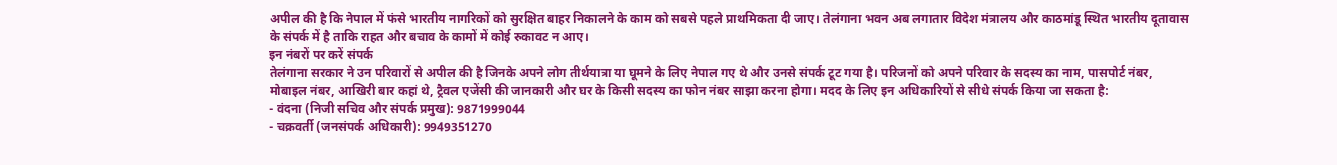अपील की है कि नेपाल में फंसे भारतीय नागरिकों को सुरक्षित बाहर निकालने के काम को सबसे पहले प्राथमिकता दी जाए। तेलंगाना भवन अब लगातार विदेश मंत्रालय और काठमांडू स्थित भारतीय दूतावास के संपर्क में है ताकि राहत और बचाव के कामों में कोई रुकावट न आए।
इन नंबरों पर करें संपर्क
तेलंगाना सरकार ने उन परिवारों से अपील की है जिनके अपने लोग तीर्थयात्रा या घूमने के लिए नेपाल गए थे और उनसे संपर्क टूट गया है। परिजनों को अपने परिवार के सदस्य का नाम, पासपोर्ट नंबर, मोबाइल नंबर, आखिरी बार कहां थे, ट्रैवल एजेंसी की जानकारी और घर के किसी सदस्य का फोन नंबर साझा करना होगा। मदद के लिए इन अधिकारियों से सीधे संपर्क किया जा सकता है:
- वंदना (निजी सचिव और संपर्क प्रमुख): 9871999044
- चक्रवर्ती (जनसंपर्क अधिकारी): 9949351270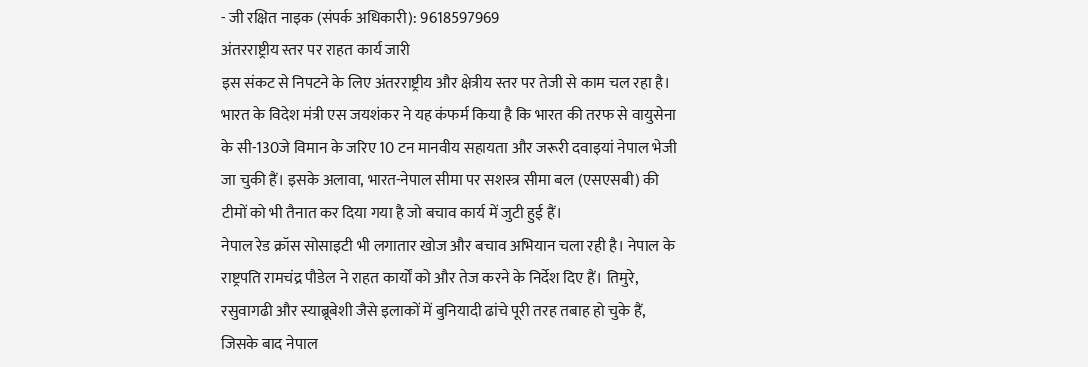- जी रक्षित नाइक (संपर्क अधिकारी): 9618597969
अंतरराष्ट्रीय स्तर पर राहत कार्य जारी
इस संकट से निपटने के लिए अंतरराष्ट्रीय और क्षेत्रीय स्तर पर तेजी से काम चल रहा है। भारत के विदेश मंत्री एस जयशंकर ने यह कंफर्म किया है कि भारत की तरफ से वायुसेना के सी-130जे विमान के जरिए 10 टन मानवीय सहायता और जरूरी दवाइयां नेपाल भेजी जा चुकी हैं। इसके अलावा, भारत-नेपाल सीमा पर सशस्त्र सीमा बल (एसएसबी) की टीमों को भी तैनात कर दिया गया है जो बचाव कार्य में जुटी हुई हैं।
नेपाल रेड क्रॉस सोसाइटी भी लगातार खोज और बचाव अभियान चला रही है। नेपाल के राष्ट्रपति रामचंद्र पौडेल ने राहत कार्यों को और तेज करने के निर्देश दिए हैं। तिमुरे, रसुवागढी और स्याब्रूबेशी जैसे इलाकों में बुनियादी ढांचे पूरी तरह तबाह हो चुके हैं, जिसके बाद नेपाल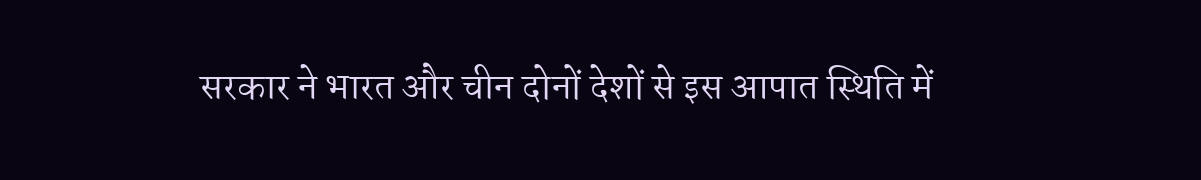सरकार ने भारत और चीन दोनों देशों से इस आपात स्थिति में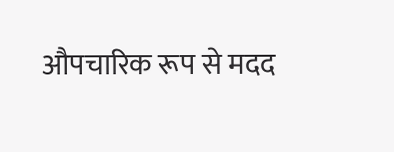औपचारिक रूप से मदद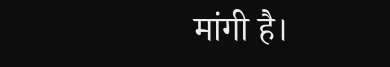मांगी है।